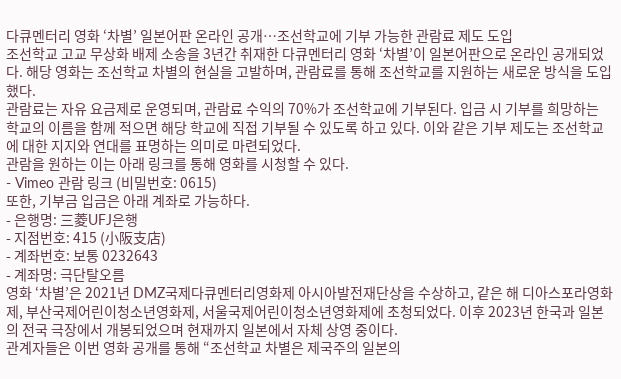다큐멘터리 영화 ‘차별’ 일본어판 온라인 공개…조선학교에 기부 가능한 관람료 제도 도입
조선학교 고교 무상화 배제 소송을 3년간 취재한 다큐멘터리 영화 ‘차별’이 일본어판으로 온라인 공개되었다. 해당 영화는 조선학교 차별의 현실을 고발하며, 관람료를 통해 조선학교를 지원하는 새로운 방식을 도입했다.
관람료는 자유 요금제로 운영되며, 관람료 수익의 70%가 조선학교에 기부된다. 입금 시 기부를 희망하는 학교의 이름을 함께 적으면 해당 학교에 직접 기부될 수 있도록 하고 있다. 이와 같은 기부 제도는 조선학교에 대한 지지와 연대를 표명하는 의미로 마련되었다.
관람을 원하는 이는 아래 링크를 통해 영화를 시청할 수 있다.
- Vimeo 관람 링크 (비밀번호: 0615)
또한, 기부금 입금은 아래 계좌로 가능하다.
- 은행명: 三菱UFJ은행
- 지점번호: 415 (小阪支店)
- 계좌번호: 보통 0232643
- 계좌명: 극단탈오름
영화 ‘차별’은 2021년 DMZ국제다큐멘터리영화제 아시아발전재단상을 수상하고, 같은 해 디아스포라영화제, 부산국제어린이청소년영화제, 서울국제어린이청소년영화제에 초청되었다. 이후 2023년 한국과 일본의 전국 극장에서 개봉되었으며 현재까지 일본에서 자체 상영 중이다.
관계자들은 이번 영화 공개를 통해 “조선학교 차별은 제국주의 일본의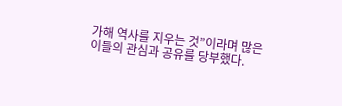가해 역사를 지우는 것”이라며 많은 이들의 관심과 공유를 당부했다.